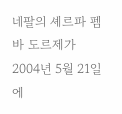네팔의 셰르파 펨바 도르제가 2004년 5월 21일 에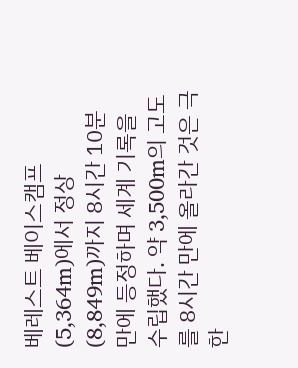베레스트 베이스캠프(5,364m)에서 정상(8,849m)까지 8시간 10분 만에 등정하며 세계 기록을 수립했다. 약 3,500m의 고도를 8시간 만에 올라간 것은 극한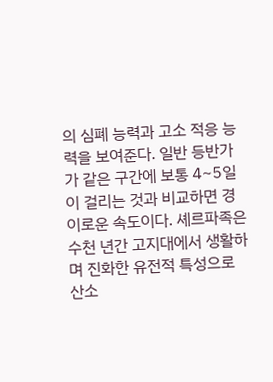의 심폐 능력과 고소 적응 능력을 보여준다. 일반 등반가가 같은 구간에 보통 4~5일이 걸리는 것과 비교하면 경이로운 속도이다. 셰르파족은 수천 년간 고지대에서 생활하며 진화한 유전적 특성으로 산소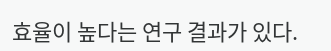효율이 높다는 연구 결과가 있다.